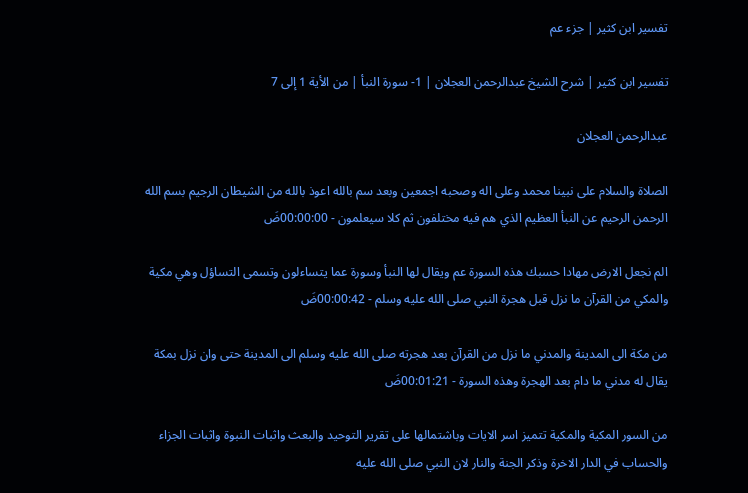تفسير ابن كثير | جزء عم

تفسير ابن كثير | شرح الشيخ عبدالرحمن العجلان | 1- سورة النبأ | من الأية 1 إلى 7

عبدالرحمن العجلان

الصلاة والسلام على نبينا محمد وعلى اله وصحبه اجمعين وبعد سم بالله اعوذ بالله من الشيطان الرجيم بسم الله الرحمن الرحيم عن النبأ العظيم الذي هم فيه مختلفون ثم كلا سيعلمون - 00:00:00ضَ

الم نجعل الارض مهادا حسبك هذه السورة عم ويقال لها النبأ وسورة عما يتساءلون وتسمى التساؤل وهي مكية والمكي من القرآن ما نزل قبل هجرة النبي صلى الله عليه وسلم - 00:00:42ضَ

من مكة الى المدينة والمدني ما نزل من القرآن بعد هجرته صلى الله عليه وسلم الى المدينة حتى وان نزل بمكة يقال له مدني ما دام بعد الهجرة وهذه السورة - 00:01:21ضَ

من السور المكية والمكية تتميز اسر الايات وباشتمالها على تقرير التوحيد والبعث واثبات النبوة واثبات الجزاء والحساب في الدار الاخرة وذكر الجنة والنار لان النبي صلى الله عليه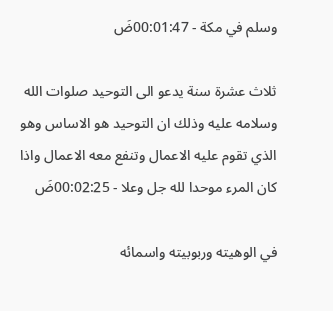وسلم في مكة - 00:01:47ضَ

ثلاث عشرة سنة يدعو الى التوحيد صلوات الله وسلامه عليه وذلك ان التوحيد هو الاساس وهو الذي تقوم عليه الاعمال وتنفع معه الاعمال واذا كان المرء موحدا لله جل وعلا - 00:02:25ضَ

في الوهيته وربوبيته واسمائه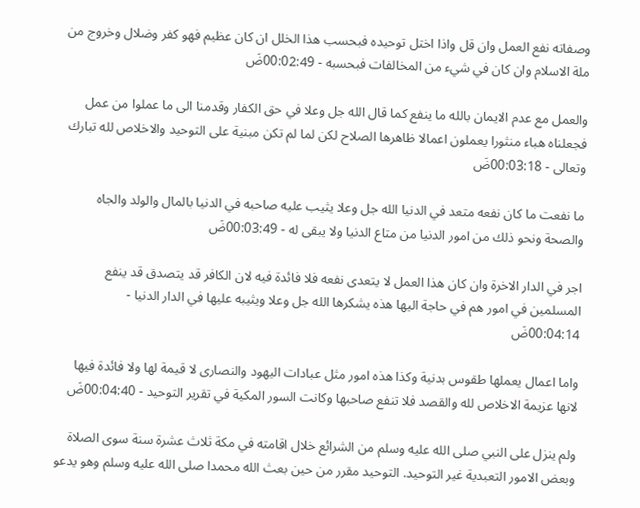وصفاته نفع العمل وان قل واذا اختل توحيده فبحسب هذا الخلل ان كان عظيم فهو كفر وضلال وخروج من ملة الاسلام وان كان في شيء من المخالفات فبحسبه - 00:02:49ضَ

والعمل مع عدم الايمان بالله ما ينفع كما قال الله جل وعلا في حق الكفار وقدمنا الى ما عملوا من عمل فجعلناه هباء منثورا يعملون اعمالا ظاهرها الصلاح لكن لما لم تكن مبنية على التوحيد والاخلاص لله تبارك وتعالى - 00:03:18ضَ

ما نفعت ما كان نفعه متعد في الدنيا الله جل وعلا يثيب عليه صاحبه في الدنيا بالمال والولد والجاه والصحة ونحو ذلك من امور الدنيا من متاع الدنيا ولا يبقى له - 00:03:49ضَ

اجر في الدار الاخرة وان كان هذا العمل لا يتعدى نفعه فلا فائدة فيه لان الكافر قد يتصدق قد ينفع المسلمين في امور هم في حاجة اليها هذه يشكرها الله جل وعلا ويثيبه عليها في الدار الدنيا - 00:04:14ضَ

واما اعمال يعملها طقوس بدنية وكذا هذه امور مثل عبادات اليهود والنصارى لا قيمة لها ولا فائدة فيها لانها عزيمة الاخلاص لله والقصد فلا تنفع صاحبها وكانت السور المكية في تقرير التوحيد - 00:04:40ضَ

ولم ينزل على النبي صلى الله عليه وسلم من الشرائع خلال اقامته في مكة ثلاث عشرة سنة سوى الصلاة وبعض الامور التعبدية غير التوحيد. التوحيد مقرر من حين بعث الله محمدا صلى الله عليه وسلم وهو يدعو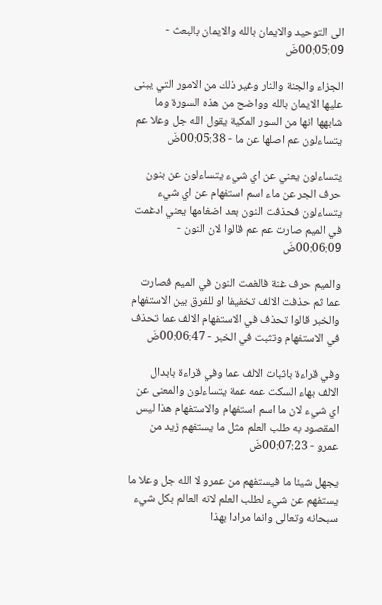الى التوحيد والايمان بالله والايمان بالبعث - 00:05:09ضَ

الجزاء والجنة والنار وغير ذلك من الامور التي يبنى عليها الايمان بالله وواضح من هذه السورة وما شابهها انها من السور المكية يقول الله جل وعلا عم يتساءلون عم اصلها عن ما - 00:05:38ضَ

يتساءلون يعني عن اي شيء يتساءلون عن بنون حرف الجر عن ماء اسم استفهام عن اي شيء يتساءلون فحذفت النون بعد اضغامها يعني ادغمت في الميم صارت عم عم قالوا لان النون - 00:06:09ضَ

والميم حرف غنة فالغمت النون في الميم فصارت عما ثم حذفت الالف تخفيفا او للفرق بين الاستفهام والخبر قالوا تحذف في الاستفهام الالف عما تحذف في الاستفهام وتثبت في الخبر - 00:06:47ضَ

وفي قراءة باثبات الالف عما وفي قراءة بابدال الالف بهاء السكت عمه عمة يتساءلون والمعنى عن اي شيء لان ما اسم استفهام والاستفهام هذا ليس المقصود به طلب العلم مثل ما يستفهم زيد من عمرو - 00:07:23ضَ

يجهل شيئا ما فيستفهم من عمرو لا الله جل وعلا ما يستفهم عن شيء لطلب العلم لانه العالم بكل شيء سبحانه وتعالى وانما مرادا بهذا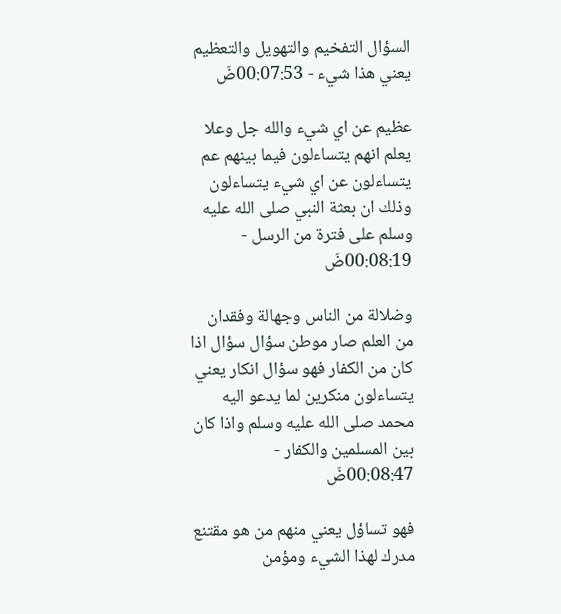السؤال التفخيم والتهويل والتعظيم يعني هذا شيء - 00:07:53ضَ

عظيم عن اي شيء والله جل وعلا يعلم انهم يتساءلون فيما بينهم عم يتساءلون عن اي شيء يتساءلون وذلك ان بعثة النبي صلى الله عليه وسلم على فترة من الرسل - 00:08:19ضَ

وضلالة من الناس وجهالة وفقدان من العلم صار موطن سؤال سؤال اذا كان من الكفار فهو سؤال انكار يعني يتساءلون منكرين لما يدعو اليه محمد صلى الله عليه وسلم واذا كان بين المسلمين والكفار - 00:08:47ضَ

فهو تساؤل يعني منهم من هو مقتنع مدرك لهذا الشيء ومؤمن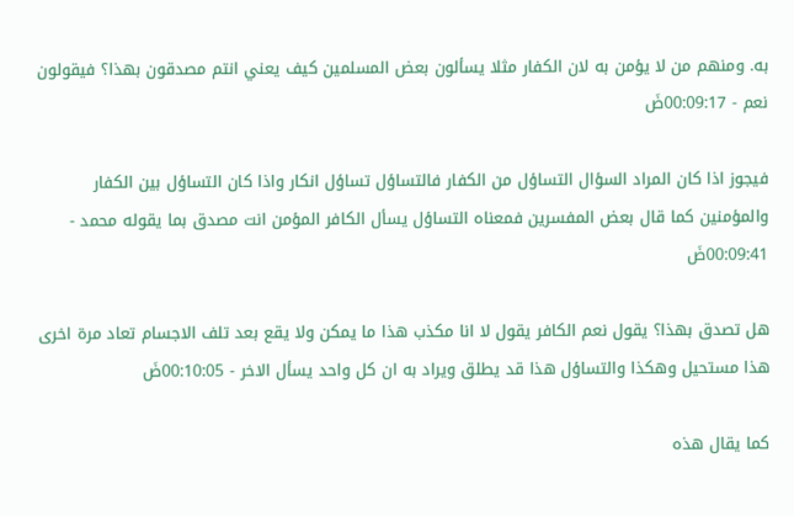به. ومنهم من لا يؤمن به لان الكفار مثلا يسألون بعض المسلمين كيف يعني انتم مصدقون بهذا؟ فيقولون نعم - 00:09:17ضَ

فيجوز اذا كان المراد السؤال التساؤل من الكفار فالتساؤل تساؤل انكار واذا كان التساؤل بين الكفار والمؤمنين كما قال بعض المفسرين فمعناه التساؤل يسأل الكافر المؤمن انت مصدق بما يقوله محمد - 00:09:41ضَ

هل تصدق بهذا؟ يقول نعم الكافر يقول لا انا مكذب هذا ما يمكن ولا يقع بعد تلف الاجسام تعاد مرة اخرى هذا مستحيل وهكذا والتساؤل هذا قد يطلق ويراد به ان كل واحد يسأل الاخر - 00:10:05ضَ

كما يقال هذه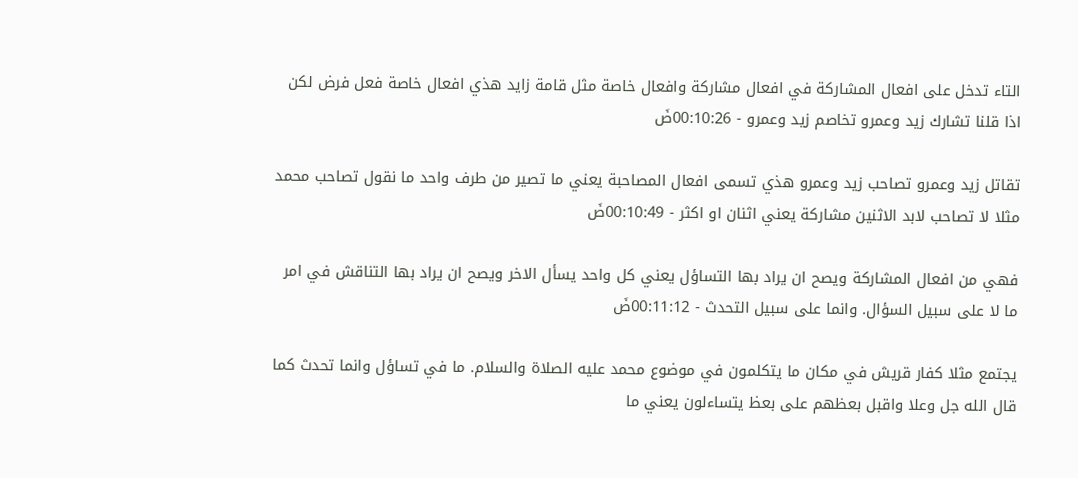التاء تدخل على افعال المشاركة في افعال مشاركة وافعال خاصة مثل قامة زايد هذي افعال خاصة فعل فرض لكن اذا قلنا تشارك زيد وعمرو تخاصم زيد وعمرو - 00:10:26ضَ

تقاتل زيد وعمرو تصاحب زيد وعمرو هذي تسمى افعال المصاحبة يعني ما تصير من طرف واحد ما نقول تصاحب محمد مثلا لا تصاحب لابد الاثنين مشاركة يعني اثنان او اكثر - 00:10:49ضَ

فهي من افعال المشاركة ويصح ان يراد بها التساؤل يعني كل واحد يسأل الاخر ويصح ان يراد بها التناقش في امر ما لا على سبيل السؤال. وانما على سبيل التحدث - 00:11:12ضَ

يجتمع مثلا كفار قريش في مكان ما يتكلمون في موضوع محمد عليه الصلاة والسلام. ما في تساؤل وانما تحدث كما قال الله جل وعلا واقبل بعظهم على بعظ يتساءلون يعني ما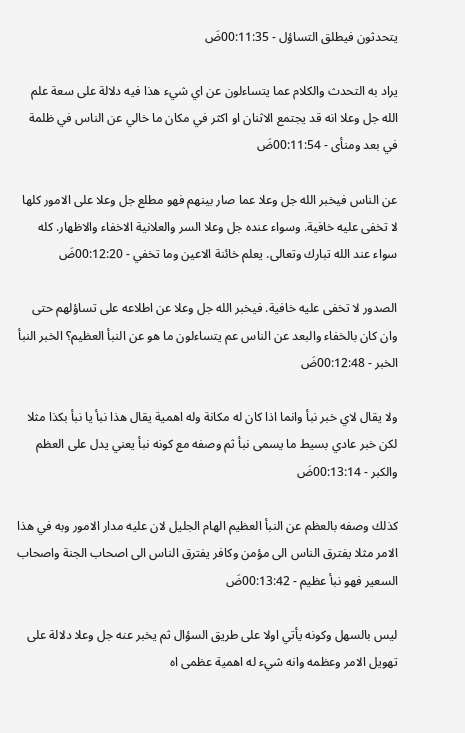يتحدثون فيطلق التساؤل - 00:11:35ضَ

يراد به التحدث والكلام عما يتساءلون عن اي شيء هذا فيه دلالة على سعة علم الله جل وعلا انه قد يجتمع الاثنان او اكثر في مكان ما خالي عن الناس في ظلمة في بعد ومنأى - 00:11:54ضَ

عن الناس فيخبر الله جل وعلا عما صار بينهم فهو مطلع جل وعلا على الامور كلها لا تخفى عليه خافية. وسواء عنده جل وعلا السر والعلانية الاخفاء والاظهار. كله سواء عند الله تبارك وتعالى. يعلم خائنة الاعين وما تخفي - 00:12:20ضَ

الصدور لا تخفى عليه خافية. فيخبر الله جل وعلا عن اطلاعه على تساؤلهم حتى وان كان بالخفاء والبعد عن الناس عم يتساءلون ما هو عن النبأ العظيم؟ الخبر النبأ الخبر - 00:12:48ضَ

ولا يقال لاي خبر نبأ وانما اذا كان له مكانة وله اهمية يقال هذا نبأ يا نبأ بكذا مثلا لكن خبر عادي بسيط ما يسمى نبأ ثم وصفه مع كونه نبأ يعني يدل على العظم والكبر - 00:13:14ضَ

كذلك وصفه بالعظم عن النبأ العظيم الهام الجليل لان عليه مدار الامور وبه في هذا الامر مثلا يفترق الناس الى مؤمن وكافر يفترق الناس الى اصحاب الجنة واصحاب السعير فهو نبأ عظيم - 00:13:42ضَ

ليس بالسهل وكونه يأتي اولا على طريق السؤال ثم يخبر عنه جل وعلا دلالة على تهويل الامر وعظمه وانه شيء له اهمية عظمى اه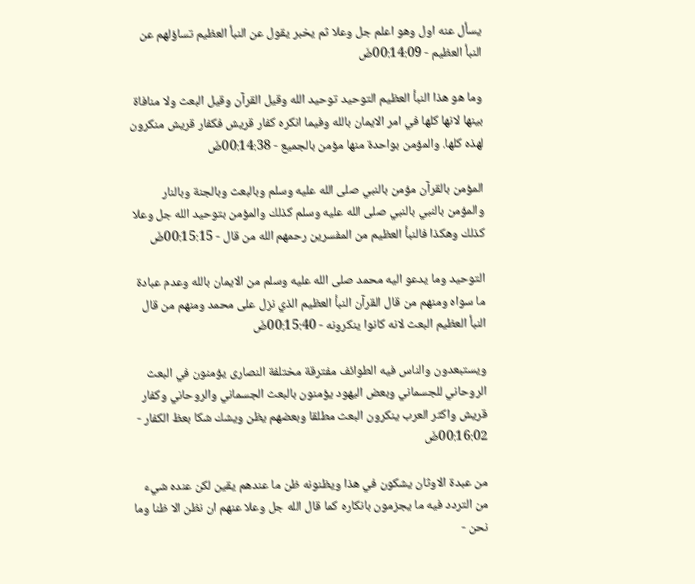يسأل عنه اول وهو اعلم جل وعلا ثم يخبر يقول عن النبأ العظيم تساؤلهم عن النبأ العظيم - 00:14:09ضَ

وما هو هذا النبأ العظيم التوحيد توحيد الله وقيل القرآن وقيل البعث ولا منافاة بينها لانها كلها في امر الايمان بالله وفيما انكره كفار قريش فكفار قريش منكرون لهذه كلها. والمؤمن بواحدة منها مؤمن بالجميع - 00:14:38ضَ

المؤمن بالقرآن مؤمن بالنبي صلى الله عليه وسلم وبالبعث وبالجنة وبالنار والمؤمن بالنبي بالنبي صلى الله عليه وسلم كذلك والمؤمن بتوحيد الله جل وعلا كذلك وهكذا فالنبأ العظيم من المفسرين رحمهم الله من قال - 00:15:15ضَ

التوحيد وما يدعو اليه محمد صلى الله عليه وسلم من الايمان بالله وعدم عبادة ما سواه ومنهم من قال القرآن النبأ العظيم الذي نزل على محمد ومنهم من قال النبأ العظيم البعث لانه كانوا ينكرونه - 00:15:40ضَ

ويستبعدون والناس فيه الطوائف مفترقة مختلفة النصارى يؤمنون في البعث الروحاني للجسماني وبعض اليهود يؤمنون بالبعث الجسماني والروحاني وكفار قريش واكثر العرب ينكرون البعث مطلقا وبعضهم يظن ويشك شكا بعظ الكفار - 00:16:02ضَ

من عبدة الاوثان يشكون في هذا ويظنونه ظن ما عندهم يقين لكن عنده شيء من التردد فيه ما يجزمون بانكاره كما قال الله جل وعلا عنهم ان نظن الا ظنا وما نحن -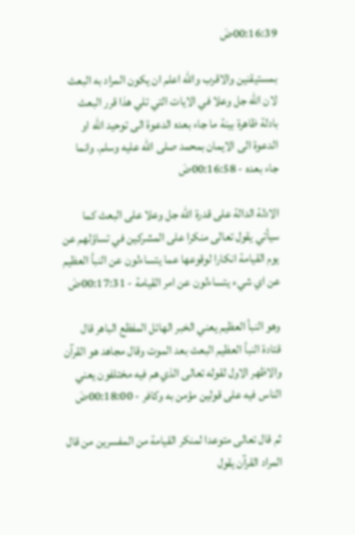00:16:39ضَ

بمستيقنين والاقرب والله اعلم ان يكون المراد به البعث لان الله جل وعلا في الايات التي تلي هذا قرر البعث بادلة ظاهرة بينة ما جاء بعده الدعوة الى توحيد الله او الدعوة الى الايمان بمحمد صلى الله عليه وسلم. وانما جاء بعده - 00:16:58ضَ

الادلة الدالة على قدرة الله جل وعلا على البعث كما سيأتي يقول تعالى منكرا على المشركين في تساؤلهم عن يوم القيامة انكارا لوقوعها عما يتساءلون عن النبأ العظيم عن اي شيء يتساءلون عن امر القيامة - 00:17:31ضَ

وهو النبأ العظيم يعني الخبر الهائل المفظع الباهر قال قتادة النبأ العظيم البعث بعد الموت وقال مجاهد هو القرآن والاظهر الاول لقوله تعالى الذي هم فيه مختلفون يعني الناس فيه على قولين مؤمن به وكافر - 00:18:00ضَ

ثم قال تعالى متوعدا لمنكر القيامة من المفسرين من قال المراد القرآن يقول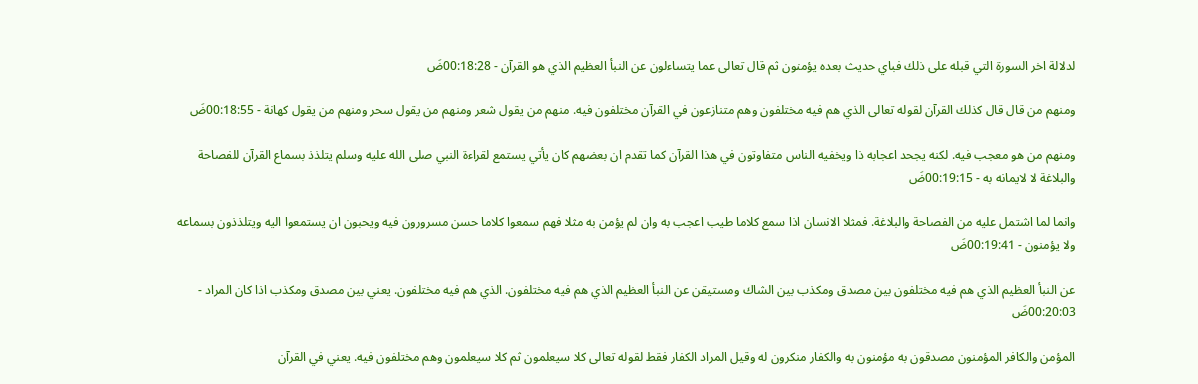لدلالة اخر السورة التي قبله على ذلك فباي حديث بعده يؤمنون ثم قال تعالى عما يتساءلون عن النبأ العظيم الذي هو القرآن - 00:18:28ضَ

ومنهم من قال قال كذلك القرآن لقوله تعالى الذي هم فيه مختلفون وهم متنازعون في القرآن مختلفون فيه. منهم من يقول شعر ومنهم من يقول سحر ومنهم من يقول كهانة - 00:18:55ضَ

ومنهم من هو معجب فيه. لكنه يجحد اعجابه ذا ويخفيه الناس متفاوتون في هذا القرآن كما تقدم ان بعضهم كان يأتي يستمع لقراءة النبي صلى الله عليه وسلم يتلذذ بسماع القرآن للفصاحة والبلاغة لا لايمانه به - 00:19:15ضَ

وانما لما اشتمل عليه من الفصاحة والبلاغة. فمثلا الانسان اذا سمع كلاما طيب اعجب به وان لم يؤمن به مثلا فهم سمعوا كلاما حسن مسرورون فيه ويحبون ان يستمعوا اليه ويتلذذون بسماعه ولا يؤمنون - 00:19:41ضَ

عن النبأ العظيم الذي هم فيه مختلفون بين مصدق ومكذب بين الشاك ومستيقن عن النبأ العظيم الذي هم فيه مختلفون. الذي هم فيه مختلفون. يعني بين مصدق ومكذب اذا كان المراد - 00:20:03ضَ

المؤمن والكافر المؤمنون مصدقون به مؤمنون به والكفار منكرون له وقيل المراد الكفار فقط لقوله تعالى كلا سيعلمون ثم كلا سيعلمون وهم مختلفون فيه. يعني في القرآن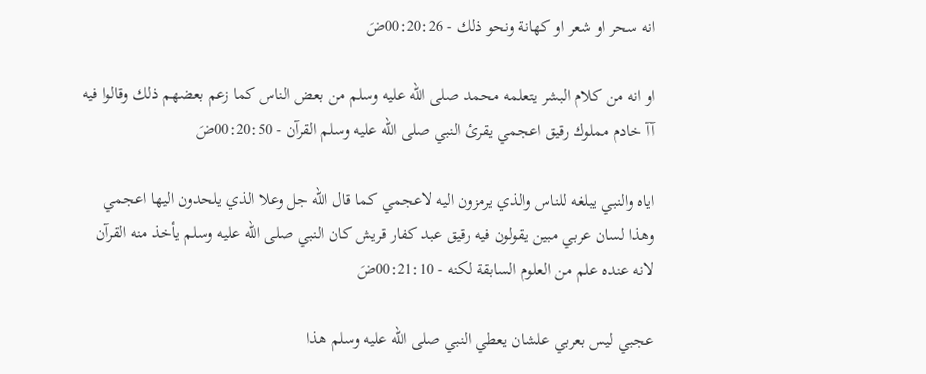انه سحر او شعر او كهانة ونحو ذلك - 00:20:26ضَ

او انه من كلام البشر يتعلمه محمد صلى الله عليه وسلم من بعض الناس كما زعم بعضهم ذلك وقالوا فيه آآ خادم مملوك رقيق اعجمي يقرئ النبي صلى الله عليه وسلم القرآن - 00:20:50ضَ

اياه والنبي يبلغه للناس والذي يرمزون اليه لاعجمي كما قال الله جل وعلا الذي يلحدون اليها اعجمي وهذا لسان عربي مبين يقولون فيه رقيق عبد كفار قريش كان النبي صلى الله عليه وسلم يأخذ منه القرآن لانه عنده علم من العلوم السابقة لكنه - 00:21:10ضَ

عجبي ليس بعربي علشان يعطي النبي صلى الله عليه وسلم هذا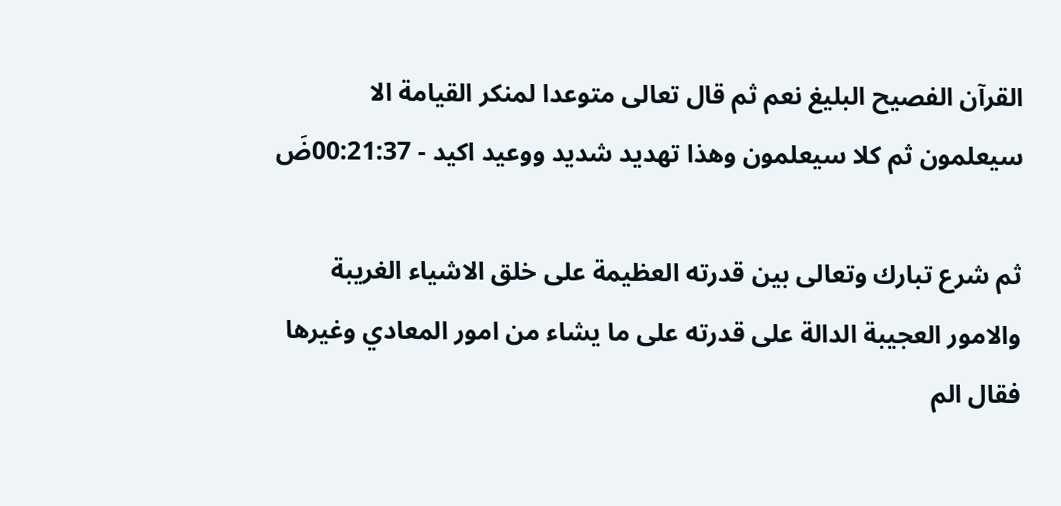القرآن الفصيح البليغ نعم ثم قال تعالى متوعدا لمنكر القيامة الا سيعلمون ثم كلا سيعلمون وهذا تهديد شديد ووعيد اكيد - 00:21:37ضَ

ثم شرع تبارك وتعالى بين قدرته العظيمة على خلق الاشياء الغريبة والامور العجيبة الدالة على قدرته على ما يشاء من امور المعادي وغيرها فقال الم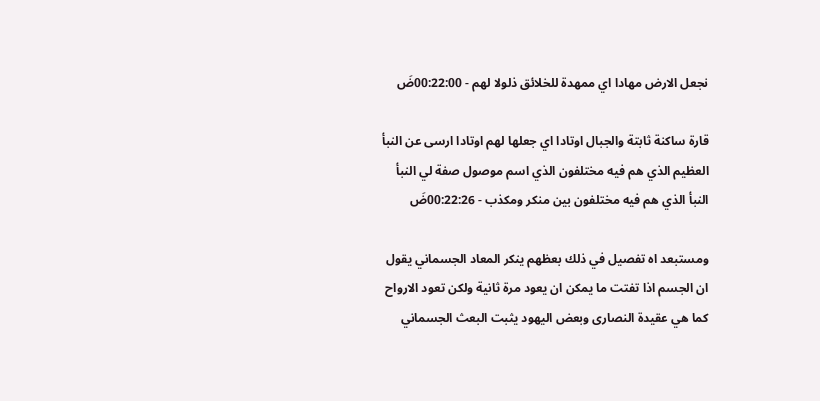نجعل الارض مهادا اي ممهدة للخلائق ذلولا لهم - 00:22:00ضَ

قارة ساكنة ثابتة والجبال اوتادا اي جعلها لهم اوتادا ارسى عن النبأ العظيم الذي هم فيه مختلفون الذي اسم موصول صفة لي النبأ النبأ الذي هم فيه مختلفون بين منكر ومكذب - 00:22:26ضَ

ومستبعد اه تفصيل في ذلك بعظهم ينكر المعاد الجسماني يقول ان الجسم اذا تفتت ما يمكن ان يعود مرة ثانية ولكن تعود الارواح كما هي عقيدة النصارى وبعض اليهود يثبت البعث الجسماني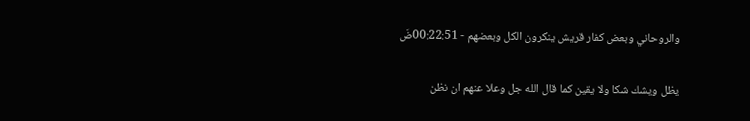والروحاني وبعض كفار قريش ينكرون الكل وبعضهم - 00:22:51ضَ

يظل ويشك شكا ولا يقين كما قال الله جل وعلا عنهم ان نظن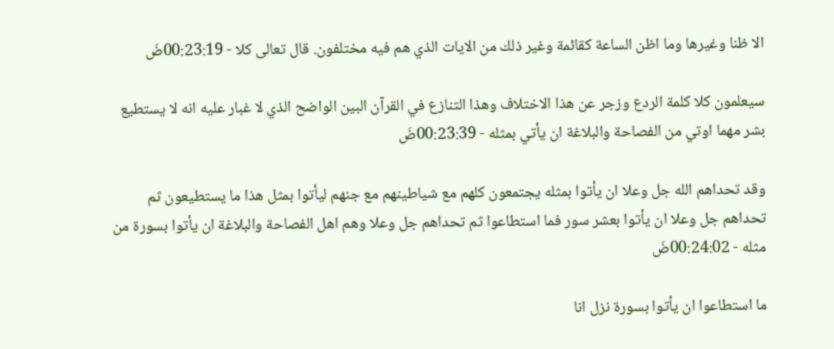الا ظنا وغيرها وما اظن الساعة كقائمة وغير ذلك من الايات الذي هم فيه مختلفون. قال تعالى كلا - 00:23:19ضَ

سيعلمون كلا كلمة الردع وزجر عن هذا الاختلاف وهذا التنازع في القرآن البين الواضح الذي لا غبار عليه انه لا يستطيع بشر مهما اوتي من الفصاحة والبلاغة ان يأتي بمثله - 00:23:39ضَ

وقد تحداهم الله جل وعلا ان يأتوا بمثله يجتمعون كلهم مع شياطينهم مع جنهم ليأتوا بمثل هذا ما يستطيعون ثم تحداهم جل وعلا ان يأتوا بعشر سور فما استطاعوا ثم تحداهم جل وعلا وهم اهل الفصاحة والبلاغة ان يأتوا بسورة من مثله - 00:24:02ضَ

ما استطاعوا ان يأتوا بسورة نزل انا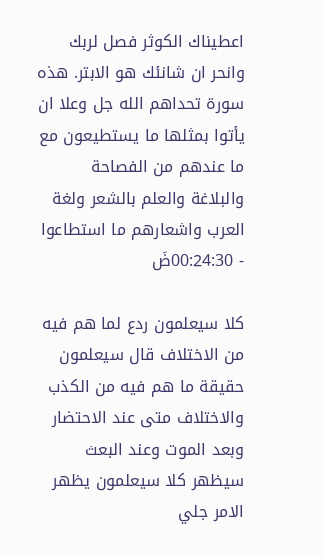اعطيناك الكوثر فصل لربك وانحر ان شانئك هو الابتر. هذه سورة تحداهم الله جل وعلا ان يأتوا بمثلها ما يستطيعون مع ما عندهم من الفصاحة والبلاغة والعلم بالشعر ولغة العرب واشعارهم ما استطاعوا - 00:24:30ضَ

كلا سيعلمون ردع لما هم فيه من الاختلاف قال سيعلمون حقيقة ما هم فيه من الكذب والاختلاف متى عند الاحتضار وبعد الموت وعند البعث سيظهر كلا سيعلمون يظهر الامر جلي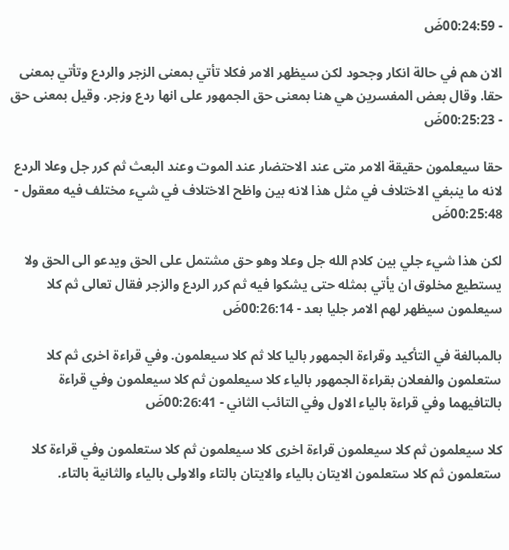- 00:24:59ضَ

الان هم في حالة انكار وجحود لكن سيظهر الامر فكلا تأتي بمعنى الزجر والردع وتأتي بمعنى حقا. وقال بعض المفسرين هي هنا بمعنى حق الجمهور على انها ردع وزجر. وقيل بمعنى حق - 00:25:23ضَ

حقا سيعلمون حقيقة الامر متى عند الاحتضار عند الموت وعند البعث ثم كرر جل وعلا الردع لانه ما ينبغي الاختلاف في مثل هذا لانه بين واظح الاختلاف في شيء مختلف فيه معقول - 00:25:48ضَ

لكن هذا شيء جلي بين كلام الله جل وعلا وهو حق مشتمل على الحق ويدعو الى الحق ولا يستطيع مخلوق ان يأتي بمثله حتى يشكوا فيه ثم كرر الردع والزجر فقال تعالى ثم كلا سيعلمون سيظهر لهم الامر جليا بعد - 00:26:14ضَ

بالمبالغة في التأكيد وقراءة الجمهور باليا كلا ثم كلا سيعلمون. وفي قراءة اخرى ثم كلا ستعلمون والفعلان بقراءة الجمهور بالياء كلا سيعلمون ثم كلا سيعلمون وفي قراءة بالتافيهما وفي قراءة بالياء الاول وفي التائب الثاني - 00:26:41ضَ

كلا سيعلمون ثم كلا سيعلمون قراءة اخرى كلا سيعلمون ثم كلا ستعلمون وفي قراءة كلا ستعلمون ثم كلا ستعلمون الايتان بالياء والايتان بالتاء والاولى بالياء والثانية بالتاء.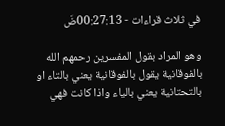في ثلاث قراءات - 00:27:13ضَ

وهو المراد بقول المفسرين رحمهم الله بالفوقانية يقول بالفوقانية يعني بالتاء او بالتحتانية يعني بالياء واذا كانت فهي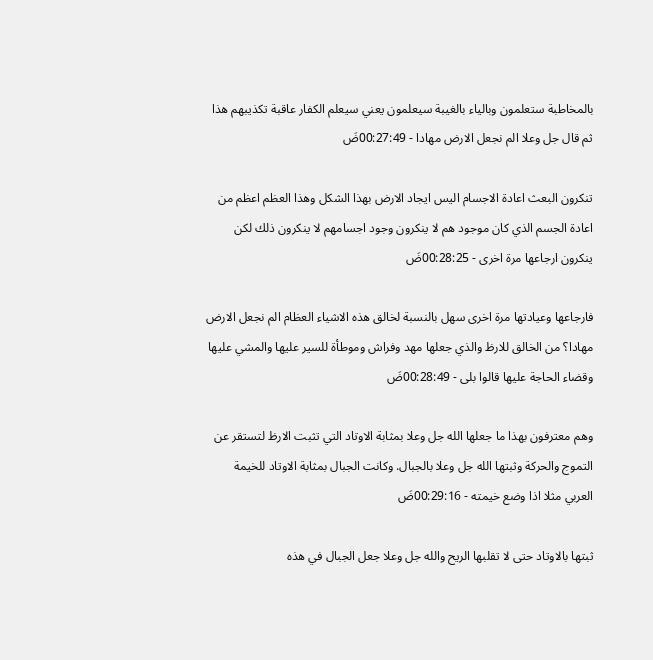بالمخاطبة ستعلمون وبالياء بالغيبة سيعلمون يعني سيعلم الكفار عاقبة تكذيبهم هذا ثم قال جل وعلا الم نجعل الارض مهادا - 00:27:49ضَ

تنكرون البعث اعادة الاجسام اليس ايجاد الارض بهذا الشكل وهذا العظم اعظم من اعادة الجسم الذي كان موجود هم لا ينكرون وجود اجسامهم لا ينكرون ذلك لكن ينكرون ارجاعها مرة اخرى - 00:28:25ضَ

فارجاعها وعيادتها مرة اخرى سهل بالنسبة لخالق هذه الاشياء العظام الم نجعل الارض مهادا؟ من الخالق للارظ والذي جعلها مهد وفراش وموطأة للسير عليها والمشي عليها وقضاء الحاجة عليها قالوا بلى - 00:28:49ضَ

وهم معترفون بهذا ما جعلها الله جل وعلا بمثابة الاوتاد التي تثبت الارظ لتستقر عن التموج والحركة وثبتها الله جل وعلا بالجبال. وكانت الجبال بمثابة الاوتاد للخيمة العربي مثلا اذا وضع خيمته - 00:29:16ضَ

ثبتها بالاوتاد حتى لا تقلبها الريح والله جل وعلا جعل الجبال في هذه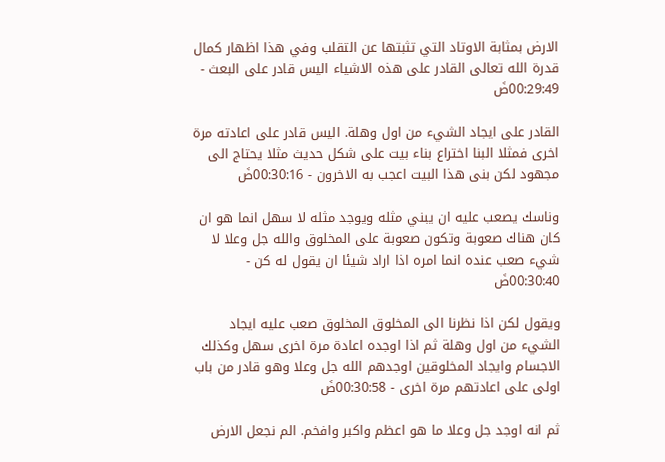الارض بمثابة الاوتاد التي تثبتها عن التقلب وفي هذا اظهار كمال قدرة الله تعالى القادر على هذه الاشياء اليس قادر على البعث - 00:29:49ضَ

القادر على ايجاد الشيء من اول وهلة. اليس قادر على اعادته مرة اخرى فمثلا البنا اختراع بناء بيت على شكل حديث مثلا يحتاج الى مجهود لكن بنى هذا البيت اعجب به الاخرون - 00:30:16ضَ

وناسك يصعب عليه ان يبني مثله ويوجد مثله لا سهل انما هو ان كان هناك صعوبة وتكون صعوبة على المخلوق والله جل وعلا لا شيء صعب عنده انما امره اذا اراد شيئا ان يقول له كن - 00:30:40ضَ

ويقول لكن اذا نظرنا الى المخلوق المخلوق صعب عليه ايجاد الشيء من اول وهلة ثم اذا اوجده اعادة مرة اخرى سهل وكذلك الاجسام وايجاد المخلوقين اوجدهم الله جل وعلا وهو قادر من باب اولى على اعادتهم مرة اخرى - 00:30:58ضَ

ثم انه اوجد جل وعلا ما هو اعظم واكبر وافخم. الم نجعل الارض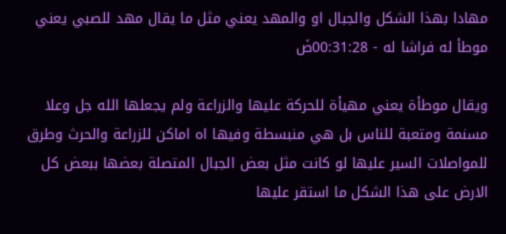مهادا بهذا الشكل والجبال او والمهد يعني مثل ما يقال مهد للصبي يعني موطأ له فراشا له - 00:31:28ضَ

ويقال موطأة يعني مهيأة للحركة عليها والزراعة ولم يجعلها الله جل وعلا مسنمة ومتعبة للناس بل هي منبسطة وفيها اه اماكن للزراعة والحرث وطرق للمواصلات السير عليها لو كانت مثل بعض الجبال المتصلة بعضها ببعض كل الارض على هذا الشكل ما استقر عليها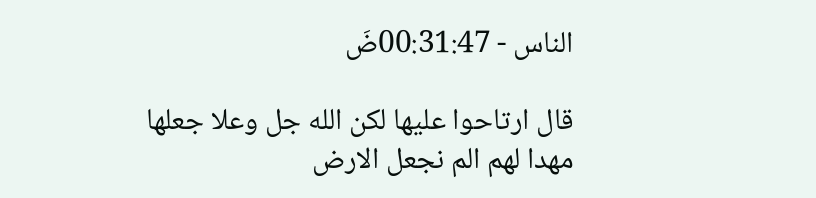الناس - 00:31:47ضَ

قال ارتاحوا عليها لكن الله جل وعلا جعلها مهدا لهم الم نجعل الارض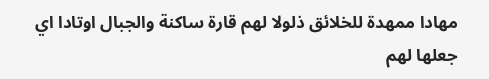مهادا ممهدة للخلائق ذلولا لهم قارة ساكنة والجبال اوتادا اي جعلها لهم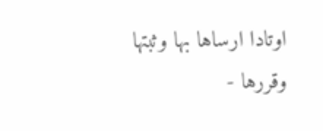اوتادا ارساها بها وثبتها وقررها -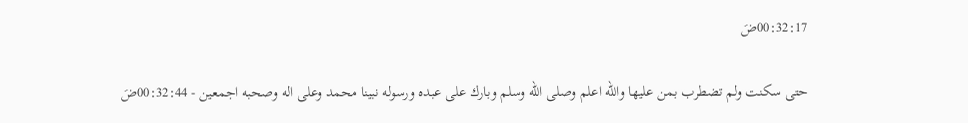00:32:17ضَ

حتى سكنت ولم تضطرب بمن عليها والله اعلم وصلى الله وسلم وبارك على عبده ورسوله نبينا محمد وعلى اله وصحبه اجمعين - 00:32:44ضَ